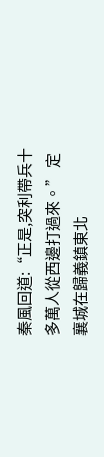秦風回道:“正是,突利帶兵十多萬人從西邊打過來。” 定襄城在歸義鎮東北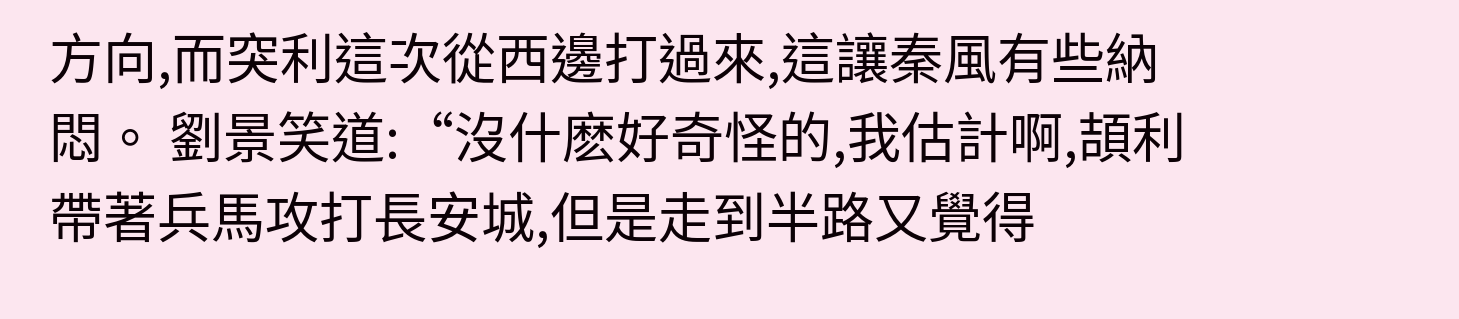方向,而突利這次從西邊打過來,這讓秦風有些納悶。 劉景笑道:“沒什麽好奇怪的,我估計啊,頡利帶著兵馬攻打長安城,但是走到半路又覺得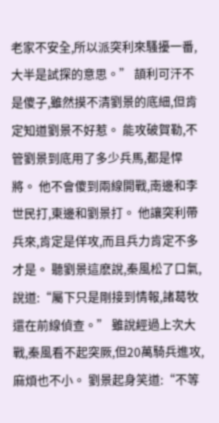老家不安全,所以派突利來騷擾一番,大半是試探的意思。” 頡利可汗不是傻子,雖然摸不清劉景的底細,但肯定知道劉景不好惹。 能攻破賀勒,不管劉景到底用了多少兵馬,都是悍將。 他不會傻到兩線開戰,南邊和李世民打,東邊和劉景打。 他讓突利帶兵來,肯定是佯攻,而且兵力肯定不多才是。 聽劉景這麽說,秦風松了口氣,說道:“屬下只是剛接到情報,諸葛牧還在前線偵查。” 雖說經過上次大戰,秦風看不起突厥,但20萬騎兵進攻,麻煩也不小。 劉景起身笑道:“不等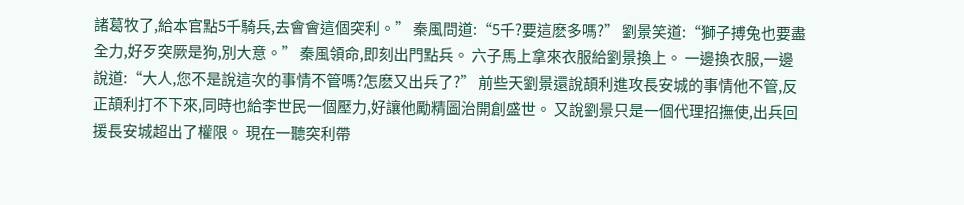諸葛牧了,給本官點5千騎兵,去會會這個突利。” 秦風問道:“5千?要這麽多嗎?” 劉景笑道:“獅子搏兔也要盡全力,好歹突厥是狗,別大意。” 秦風領命,即刻出門點兵。 六子馬上拿來衣服給劉景換上。 一邊換衣服,一邊說道:“大人,您不是說這次的事情不管嗎?怎麽又出兵了?” 前些天劉景還說頡利進攻長安城的事情他不管,反正頡利打不下來,同時也給李世民一個壓力,好讓他勵精圖治開創盛世。 又說劉景只是一個代理招撫使,出兵回援長安城超出了權限。 現在一聽突利帶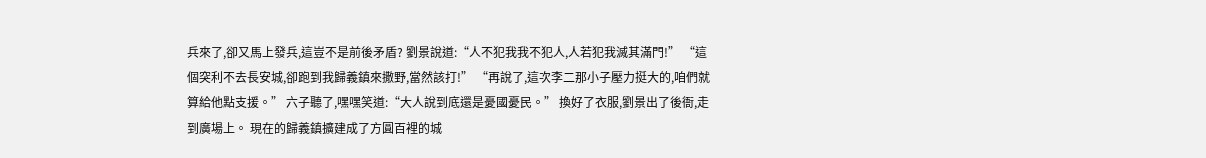兵來了,卻又馬上發兵,這豈不是前後矛盾? 劉景說道:“人不犯我我不犯人,人若犯我滅其滿門!” “這個突利不去長安城,卻跑到我歸義鎮來撒野,當然該打!” “再說了,這次李二那小子壓力挺大的,咱們就算給他點支援。” 六子聽了,嘿嘿笑道:“大人說到底還是憂國憂民。” 換好了衣服,劉景出了後衙,走到廣場上。 現在的歸義鎮擴建成了方圓百裡的城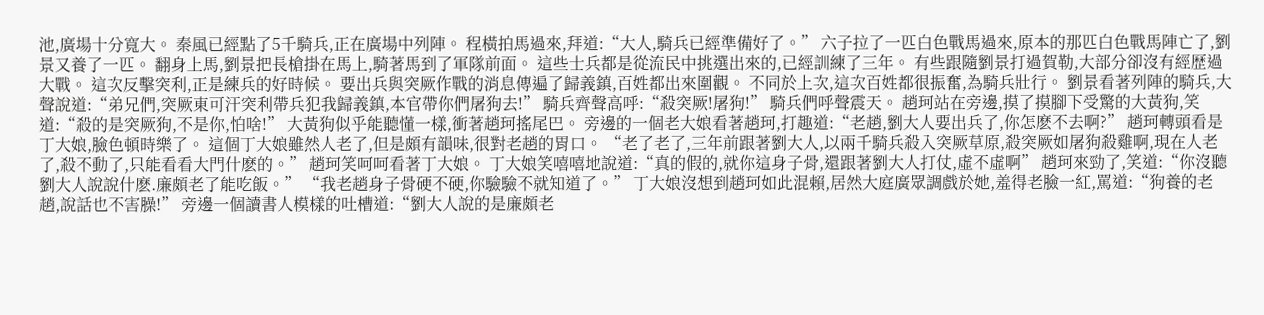池,廣場十分寬大。 秦風已經點了5千騎兵,正在廣場中列陣。 程橫拍馬過來,拜道:“大人,騎兵已經準備好了。” 六子拉了一匹白色戰馬過來,原本的那匹白色戰馬陣亡了,劉景又養了一匹。 翻身上馬,劉景把長槍掛在馬上,騎著馬到了軍隊前面。 這些士兵都是從流民中挑選出來的,已經訓練了三年。 有些跟隨劉景打過賀勒,大部分卻沒有經歷過大戰。 這次反擊突利,正是練兵的好時候。 要出兵與突厥作戰的消息傳遍了歸義鎮,百姓都出來圍觀。 不同於上次,這次百姓都很振奮,為騎兵壯行。 劉景看著列陣的騎兵,大聲說道:“弟兄們,突厥東可汗突利帶兵犯我歸義鎮,本官帶你們屠狗去!” 騎兵齊聲高呼:“殺突厥!屠狗!” 騎兵們呼聲震天。 趙珂站在旁邊,摸了摸腳下受驚的大黃狗,笑道:“殺的是突厥狗,不是你,怕啥!” 大黃狗似乎能聽懂一樣,衝著趙珂搖尾巴。 旁邊的一個老大娘看著趙珂,打趣道:“老趙,劉大人要出兵了,你怎麽不去啊?” 趙珂轉頭看是丁大娘,臉色頓時樂了。 這個丁大娘雖然人老了,但是頗有韻味,很對老趙的胃口。 “老了老了,三年前跟著劉大人,以兩千騎兵殺入突厥草原,殺突厥如屠狗殺雞啊,現在人老了,殺不動了,只能看看大門什麽的。” 趙珂笑呵呵看著丁大娘。 丁大娘笑嘻嘻地說道:“真的假的,就你這身子骨,還跟著劉大人打仗,虛不虛啊” 趙珂來勁了,笑道:“你沒聽劉大人說說什麽.廉頗老了能吃飯。” “我老趙身子骨硬不硬,你驗驗不就知道了。” 丁大娘沒想到趙珂如此混賴,居然大庭廣眾調戲於她,羞得老臉一紅,罵道:“狗養的老趙,說話也不害臊!” 旁邊一個讀書人模樣的吐槽道:“劉大人說的是廉頗老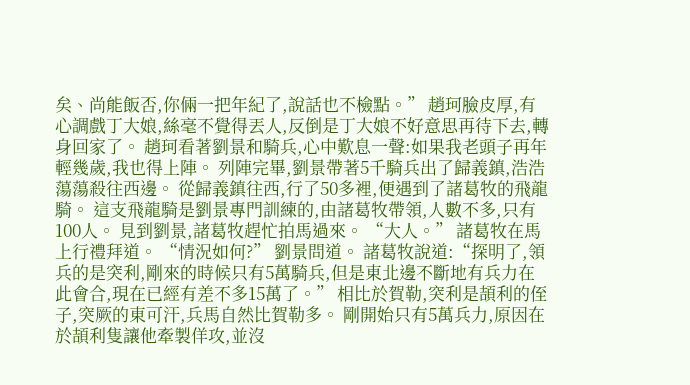矣、尚能飯否,你倆一把年紀了,說話也不檢點。” 趙珂臉皮厚,有心調戲丁大娘,絲毫不覺得丟人,反倒是丁大娘不好意思再待下去,轉身回家了。 趙珂看著劉景和騎兵,心中歎息一聲:如果我老頭子再年輕幾歲,我也得上陣。 列陣完畢,劉景帶著5千騎兵出了歸義鎮,浩浩蕩蕩殺往西邊。 從歸義鎮往西,行了50多裡,便遇到了諸葛牧的飛龍騎。 這支飛龍騎是劉景專門訓練的,由諸葛牧帶領,人數不多,只有100人。 見到劉景,諸葛牧趕忙拍馬過來。 “大人。” 諸葛牧在馬上行禮拜道。 “情況如何?” 劉景問道。 諸葛牧說道:“探明了,領兵的是突利,剛來的時候只有5萬騎兵,但是東北邊不斷地有兵力在此會合,現在已經有差不多15萬了。” 相比於賀勒,突利是頡利的侄子,突厥的東可汗,兵馬自然比賀勒多。 剛開始只有5萬兵力,原因在於頡利隻讓他牽製佯攻,並沒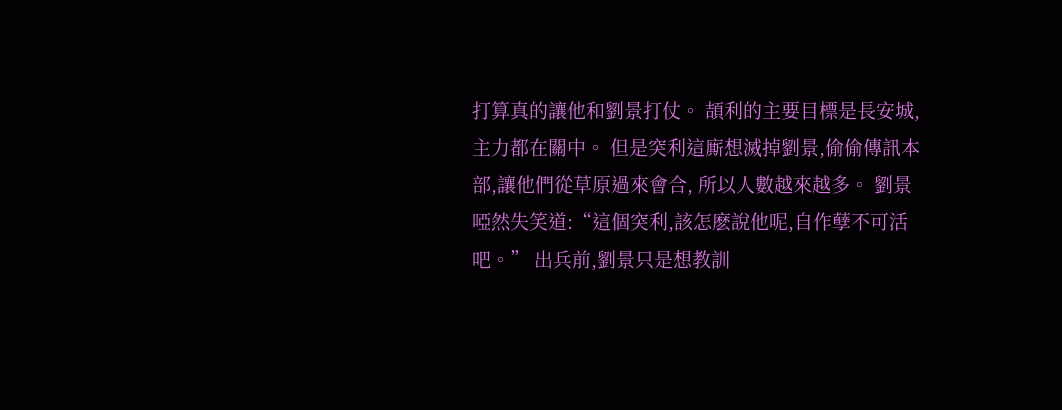打算真的讓他和劉景打仗。 頡利的主要目標是長安城,主力都在關中。 但是突利這廝想滅掉劉景,偷偷傳訊本部,讓他們從草原過來會合, 所以人數越來越多。 劉景啞然失笑道:“這個突利,該怎麽說他呢,自作孽不可活吧。” 出兵前,劉景只是想教訓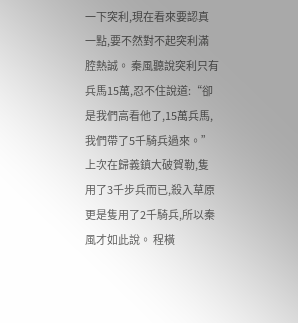一下突利,現在看來要認真一點,要不然對不起突利滿腔熱誠。 秦風聽說突利只有兵馬15萬,忍不住說道:“卻是我們高看他了,15萬兵馬,我們帶了5千騎兵過來。” 上次在歸義鎮大破賀勒,隻用了3千步兵而已,殺入草原更是隻用了2千騎兵,所以秦風才如此說。 程橫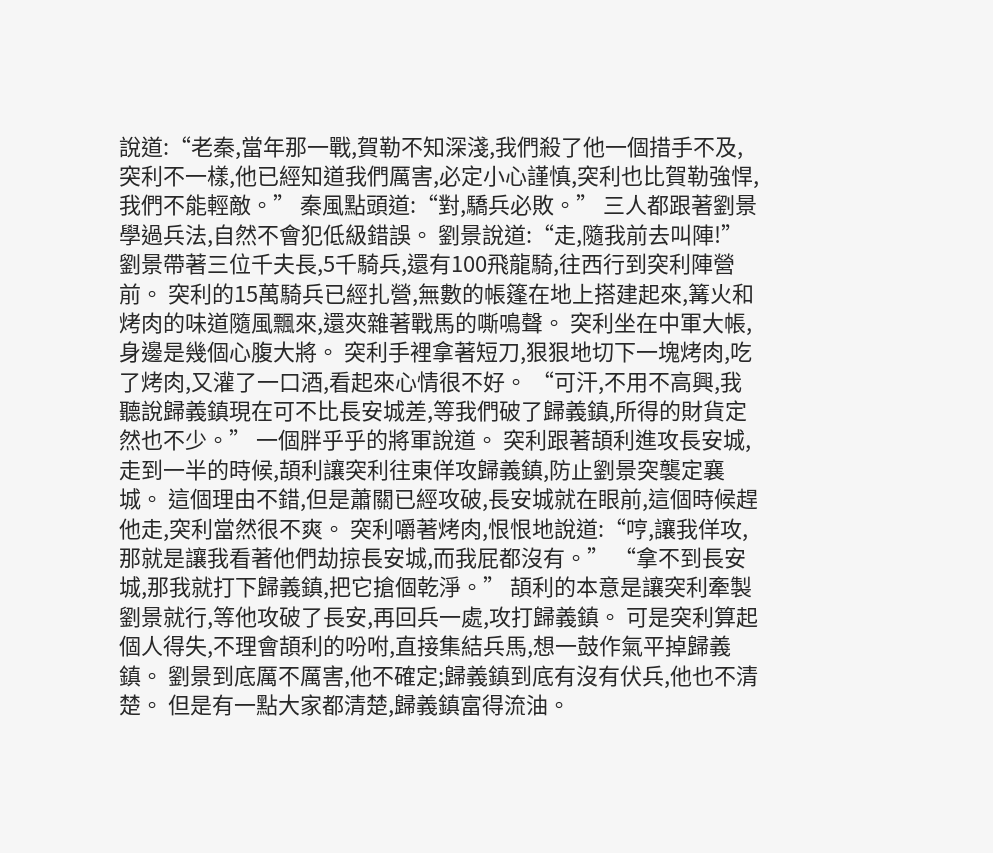說道:“老秦,當年那一戰,賀勒不知深淺,我們殺了他一個措手不及,突利不一樣,他已經知道我們厲害,必定小心謹慎,突利也比賀勒強悍,我們不能輕敵。” 秦風點頭道:“對,驕兵必敗。” 三人都跟著劉景學過兵法,自然不會犯低級錯誤。 劉景說道:“走,隨我前去叫陣!” 劉景帶著三位千夫長,5千騎兵,還有100飛龍騎,往西行到突利陣營前。 突利的15萬騎兵已經扎營,無數的帳篷在地上搭建起來,篝火和烤肉的味道隨風飄來,還夾雜著戰馬的嘶鳴聲。 突利坐在中軍大帳,身邊是幾個心腹大將。 突利手裡拿著短刀,狠狠地切下一塊烤肉,吃了烤肉,又灌了一口酒,看起來心情很不好。 “可汗,不用不高興,我聽說歸義鎮現在可不比長安城差,等我們破了歸義鎮,所得的財貨定然也不少。” 一個胖乎乎的將軍說道。 突利跟著頡利進攻長安城,走到一半的時候,頡利讓突利往東佯攻歸義鎮,防止劉景突襲定襄城。 這個理由不錯,但是蕭關已經攻破,長安城就在眼前,這個時候趕他走,突利當然很不爽。 突利嚼著烤肉,恨恨地說道:“哼,讓我佯攻,那就是讓我看著他們劫掠長安城,而我屁都沒有。” “拿不到長安城,那我就打下歸義鎮,把它搶個乾淨。” 頡利的本意是讓突利牽製劉景就行,等他攻破了長安,再回兵一處,攻打歸義鎮。 可是突利算起個人得失,不理會頡利的吩咐,直接集結兵馬,想一鼓作氣平掉歸義鎮。 劉景到底厲不厲害,他不確定;歸義鎮到底有沒有伏兵,他也不清楚。 但是有一點大家都清楚,歸義鎮富得流油。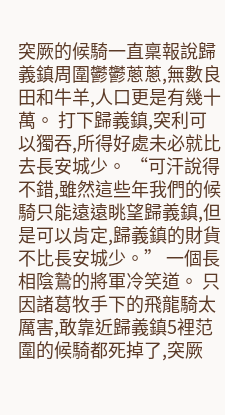突厥的候騎一直稟報說歸義鎮周圍鬱鬱蔥蔥,無數良田和牛羊,人口更是有幾十萬。 打下歸義鎮,突利可以獨吞,所得好處未必就比去長安城少。 “可汗說得不錯,雖然這些年我們的候騎只能遠遠眺望歸義鎮,但是可以肯定,歸義鎮的財貨不比長安城少。” 一個長相陰鷙的將軍冷笑道。 只因諸葛牧手下的飛龍騎太厲害,敢靠近歸義鎮5裡范圍的候騎都死掉了,突厥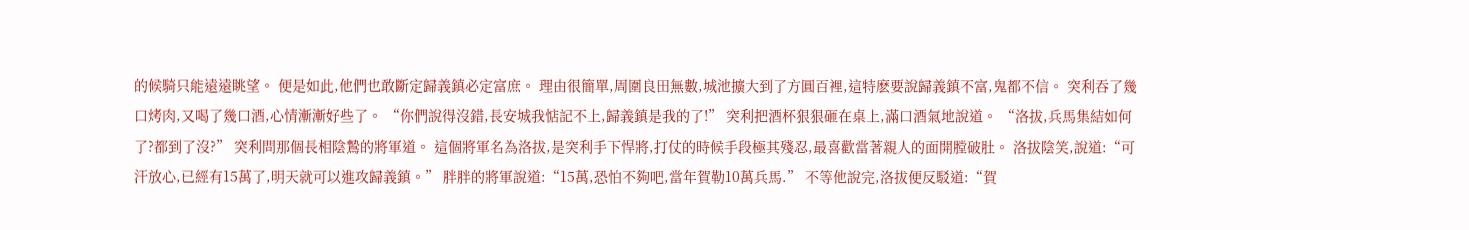的候騎只能遠遠眺望。 便是如此,他們也敢斷定歸義鎮必定富庶。 理由很簡單,周圍良田無數,城池擴大到了方圓百裡,這特麽要說歸義鎮不富,鬼都不信。 突利吞了幾口烤肉,又喝了幾口酒,心情漸漸好些了。 “你們說得沒錯,長安城我惦記不上,歸義鎮是我的了!” 突利把酒杯狠狠砸在桌上,滿口酒氣地說道。 “洛拔,兵馬集結如何了?都到了沒?” 突利問那個長相陰鷙的將軍道。 這個將軍名為洛拔,是突利手下悍將,打仗的時候手段極其殘忍,最喜歡當著親人的面開膛破肚。 洛拔陰笑,說道:“可汗放心,已經有15萬了,明天就可以進攻歸義鎮。” 胖胖的將軍說道:“15萬,恐怕不夠吧,當年賀勒10萬兵馬.” 不等他說完,洛拔便反駁道:“賀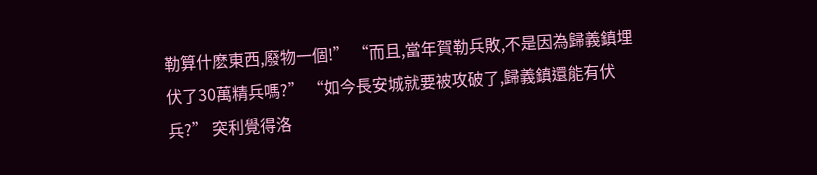勒算什麽東西,廢物一個!” “而且,當年賀勒兵敗,不是因為歸義鎮埋伏了30萬精兵嗎?” “如今長安城就要被攻破了,歸義鎮還能有伏兵?” 突利覺得洛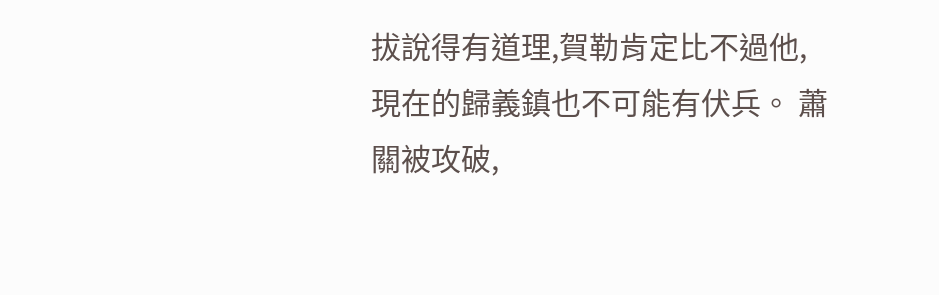拔說得有道理,賀勒肯定比不過他,現在的歸義鎮也不可能有伏兵。 蕭關被攻破,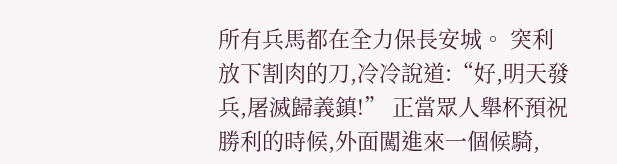所有兵馬都在全力保長安城。 突利放下割肉的刀,冷冷說道:“好,明天發兵,屠滅歸義鎮!” 正當眾人舉杯預祝勝利的時候,外面闖進來一個候騎,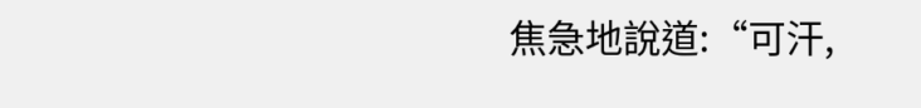焦急地說道:“可汗,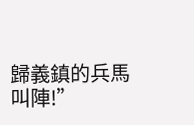歸義鎮的兵馬叫陣!”